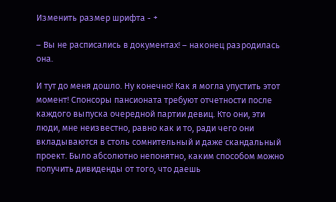Изменить размер шрифта - +

– Вы не расписались в документах! – наконец разродилась она.

И тут до меня дошло. Ну конечно! Как я могла упустить этот момент! Спонсоры пансионата требуют отчетности после каждого выпуска очередной партии девиц. Кто они, эти люди, мне неизвестно, равно как и то, ради чего они вкладываются в столь сомнительный и даже скандальный проект. Было абсолютно непонятно, каким способом можно получить дивиденды от того, что даешь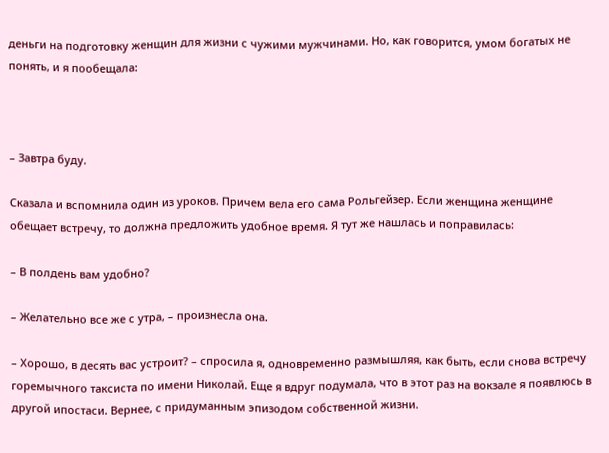деньги на подготовку женщин для жизни с чужими мужчинами. Но, как говорится, умом богатых не понять, и я пообещала:



– Завтра буду.

Сказала и вспомнила один из уроков. Причем вела его сама Рольгейзер. Если женщина женщине обещает встречу, то должна предложить удобное время. Я тут же нашлась и поправилась:

– В полдень вам удобно?

– Желательно все же с утра, – произнесла она.

– Хорошо, в десять вас устроит? – спросила я, одновременно размышляя, как быть, если снова встречу горемычного таксиста по имени Николай. Еще я вдруг подумала, что в этот раз на вокзале я появлюсь в другой ипостаси. Вернее, с придуманным эпизодом собственной жизни.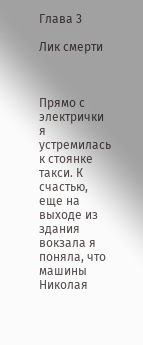Глава 3

Лик смерти



Прямо с электрички я устремилась к стоянке такси. К счастью, еще на выходе из здания вокзала я поняла, что машины Николая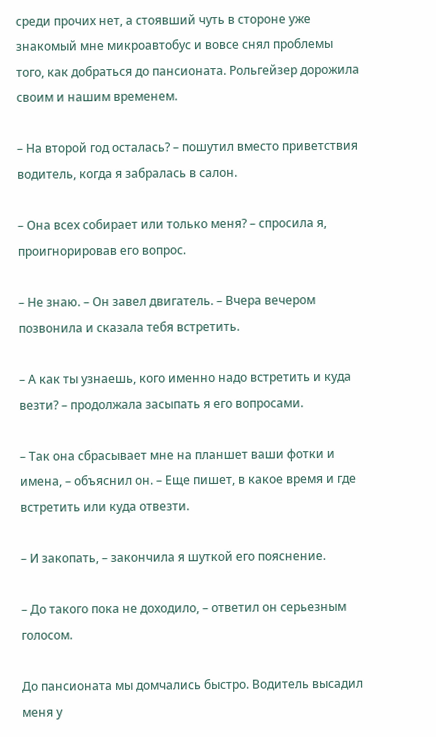среди прочих нет, а стоявший чуть в стороне уже знакомый мне микроавтобус и вовсе снял проблемы того, как добраться до пансионата. Рольгейзер дорожила своим и нашим временем.

– На второй год осталась? – пошутил вместо приветствия водитель, когда я забралась в салон.

– Она всех собирает или только меня? – спросила я, проигнорировав его вопрос.

– Не знаю. – Он завел двигатель. – Вчера вечером позвонила и сказала тебя встретить.

– А как ты узнаешь, кого именно надо встретить и куда везти? – продолжала засыпать я его вопросами.

– Так она сбрасывает мне на планшет ваши фотки и имена, – объяснил он. – Еще пишет, в какое время и где встретить или куда отвезти.

– И закопать, – закончила я шуткой его пояснение.

– До такого пока не доходило, – ответил он серьезным голосом.

До пансионата мы домчались быстро. Водитель высадил меня у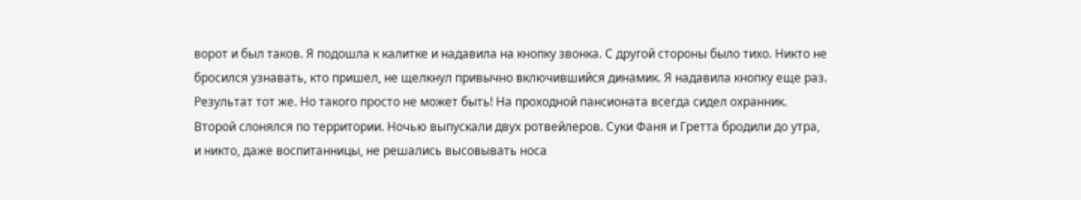ворот и был таков. Я подошла к калитке и надавила на кнопку звонка. С другой стороны было тихо. Никто не бросился узнавать, кто пришел, не щелкнул привычно включившийся динамик. Я надавила кнопку еще раз. Результат тот же. Но такого просто не может быть! На проходной пансионата всегда сидел охранник. Второй слонялся по территории. Ночью выпускали двух ротвейлеров. Суки Фаня и Гретта бродили до утра, и никто, даже воспитанницы, не решались высовывать носа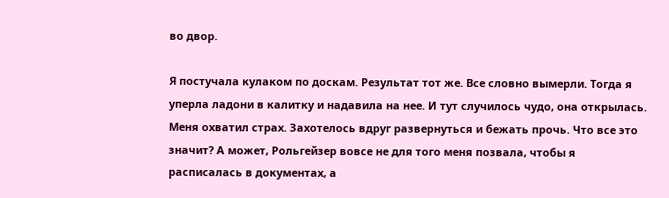во двор.

Я постучала кулаком по доскам. Результат тот же. Все словно вымерли. Тогда я уперла ладони в калитку и надавила на нее. И тут случилось чудо, она открылась. Меня охватил страх. Захотелось вдруг развернуться и бежать прочь. Что все это значит? А может, Рольгейзер вовсе не для того меня позвала, чтобы я расписалась в документах, а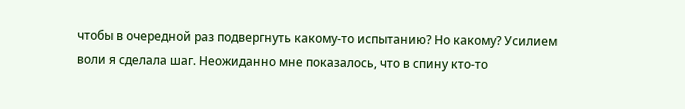чтобы в очередной раз подвергнуть какому-то испытанию? Но какому? Усилием воли я сделала шаг. Неожиданно мне показалось, что в спину кто-то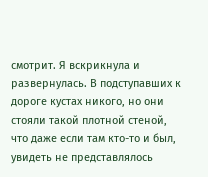смотрит. Я вскрикнула и развернулась. В подступавших к дороге кустах никого, но они стояли такой плотной стеной, что даже если там кто-то и был, увидеть не представлялось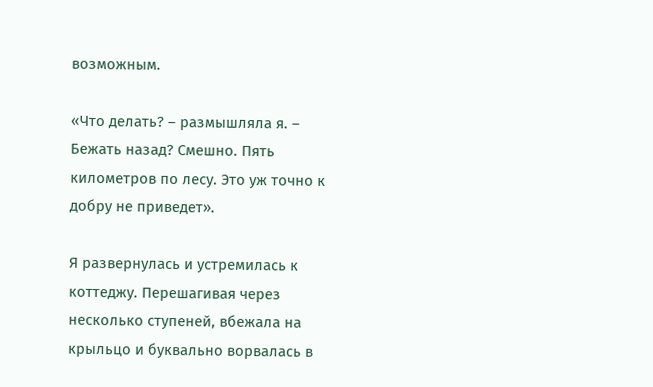возможным.

«Что делать? – размышляла я. – Бежать назад? Смешно. Пять километров по лесу. Это уж точно к добру не приведет».

Я развернулась и устремилась к коттеджу. Перешагивая через несколько ступеней, вбежала на крыльцо и буквально ворвалась в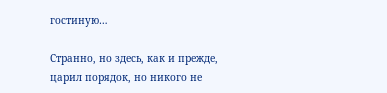гостиную…

Странно, но здесь, как и прежде, царил порядок, но никого не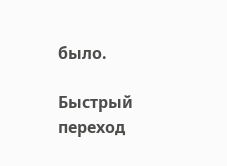было.

Быстрый переход